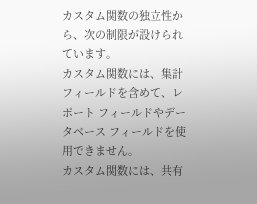カスタム関数の独立性から、次の制限が設けられています。
カスタム関数には、集計フィールドを含めて、レポート フィールドやデータベース フィールドを使用できません。
カスタム関数には、共有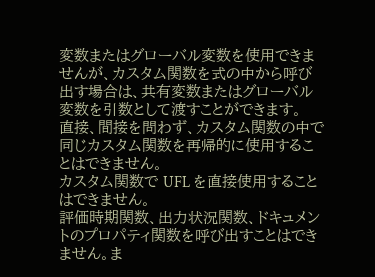変数またはグローバル変数を使用できませんが、カスタム関数を式の中から呼び出す場合は、共有変数またはグローバル変数を引数として渡すことができます。
直接、間接を問わず、カスタム関数の中で同じカスタム関数を再帰的に使用することはできません。
カスタム関数で UFL を直接使用することはできません。
評価時期関数、出力状況関数、ドキュメントのプロパティ関数を呼び出すことはできません。ま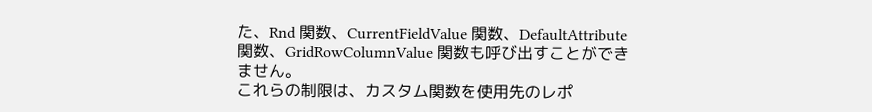た、Rnd 関数、CurrentFieldValue 関数、DefaultAttribute 関数、GridRowColumnValue 関数も呼び出すことができません。
これらの制限は、カスタム関数を使用先のレポ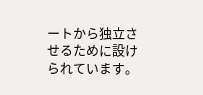ートから独立させるために設けられています。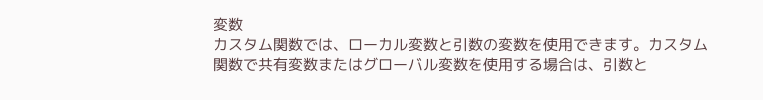変数
カスタム関数では、ローカル変数と引数の変数を使用できます。カスタム関数で共有変数またはグローバル変数を使用する場合は、引数と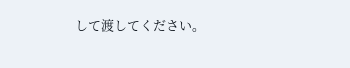して渡してください。